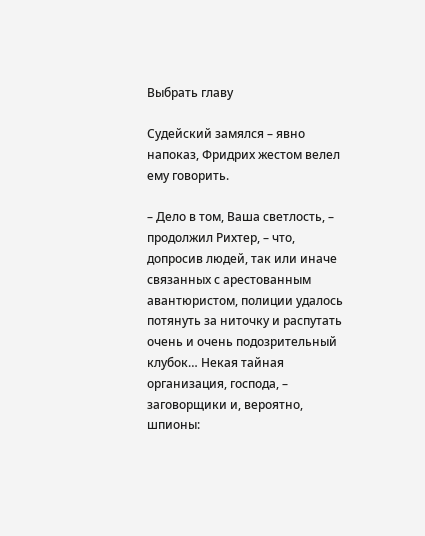Выбрать главу

Судейский замялся – явно напоказ, Фридрих жестом велел ему говорить.

– Дело в том, Ваша светлость, – продолжил Рихтер, – что, допросив людей, так или иначе связанных с арестованным авантюристом, полиции удалось потянуть за ниточку и распутать очень и очень подозрительный клубок… Некая тайная организация, господа, – заговорщики и, вероятно, шпионы: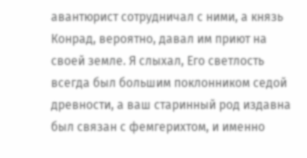авантюрист сотрудничал с ними, а князь Конрад, вероятно, давал им приют на своей земле. Я слыхал, Его светлость всегда был большим поклонником седой древности, а ваш старинный род издавна был связан с фемгерихтом, и именно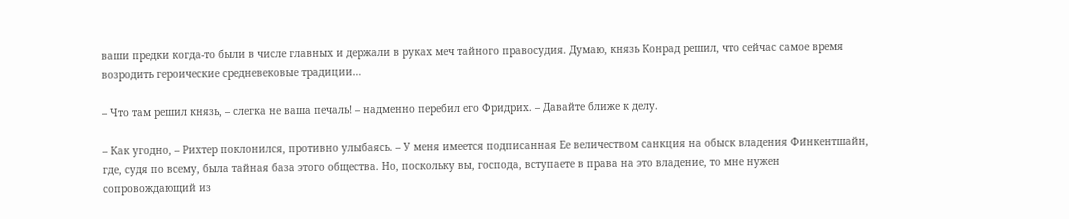ваши предки когда-то были в числе главных и держали в руках меч тайного правосудия. Думаю, князь Конрад решил, что сейчас самое время возродить героические средневековые традиции…

– Что там решил князь, – слегка не ваша печаль! – надменно перебил его Фридрих. – Давайте ближе к делу.

– Как угодно, – Рихтер поклонился, противно улыбаясь. – У меня имеется подписанная Ее величеством санкция на обыск владения Финкентшайн, где, судя по всему, была тайная база этого общества. Но, поскольку вы, господа, вступаете в права на это владение, то мне нужен сопровождающий из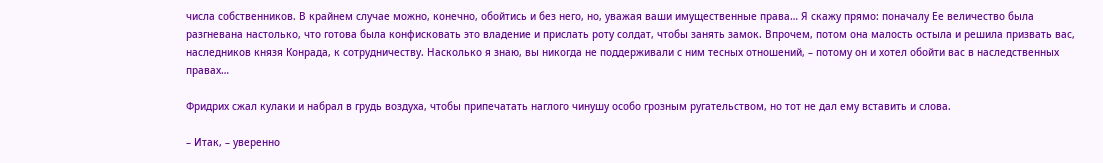числа собственников. В крайнем случае можно, конечно, обойтись и без него, но, уважая ваши имущественные права… Я скажу прямо: поначалу Ее величество была разгневана настолько, что готова была конфисковать это владение и прислать роту солдат, чтобы занять замок. Впрочем, потом она малость остыла и решила призвать вас, наследников князя Конрада, к сотрудничеству. Насколько я знаю, вы никогда не поддерживали с ним тесных отношений, – потому он и хотел обойти вас в наследственных правах…

Фридрих сжал кулаки и набрал в грудь воздуха, чтобы припечатать наглого чинушу особо грозным ругательством, но тот не дал ему вставить и слова.

– Итак, – уверенно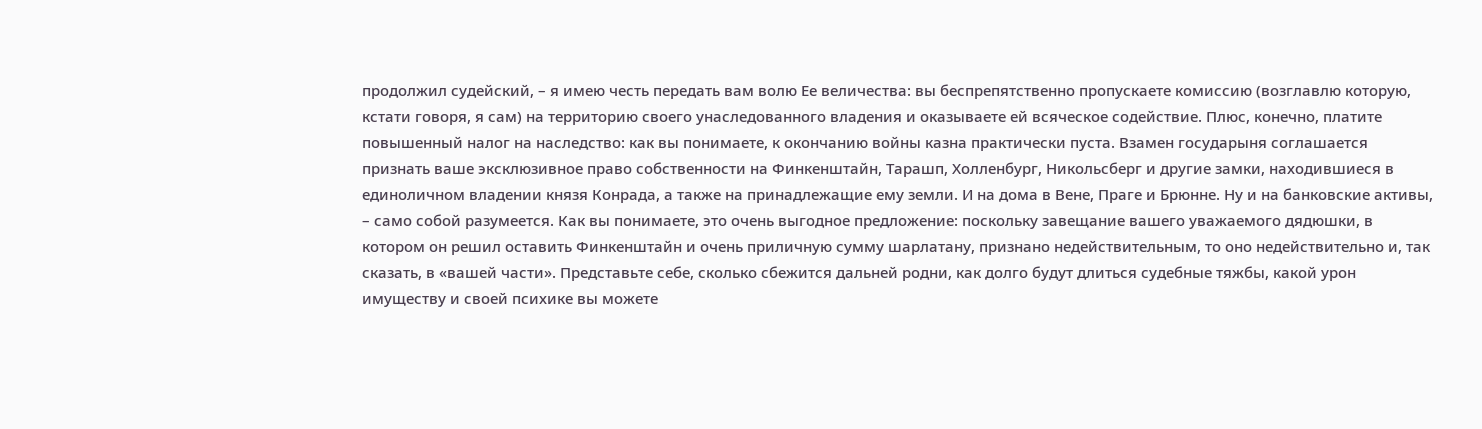продолжил судейский, – я имею честь передать вам волю Ее величества: вы беспрепятственно пропускаете комиссию (возглавлю которую, кстати говоря, я сам) на территорию своего унаследованного владения и оказываете ей всяческое содействие. Плюс, конечно, платите повышенный налог на наследство: как вы понимаете, к окончанию войны казна практически пуста. Взамен государыня соглашается признать ваше эксклюзивное право собственности на Финкенштайн, Тарашп, Холленбург, Никольсберг и другие замки, находившиеся в единоличном владении князя Конрада, а также на принадлежащие ему земли. И на дома в Вене, Праге и Брюнне. Ну и на банковские активы, – само собой разумеется. Как вы понимаете, это очень выгодное предложение: поскольку завещание вашего уважаемого дядюшки, в котором он решил оставить Финкенштайн и очень приличную сумму шарлатану, признано недействительным, то оно недействительно и, так сказать, в «вашей части». Представьте себе, сколько сбежится дальней родни, как долго будут длиться судебные тяжбы, какой урон имуществу и своей психике вы можете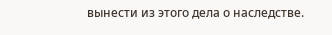вынести из этого дела о наследстве.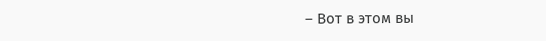– Вот в этом вы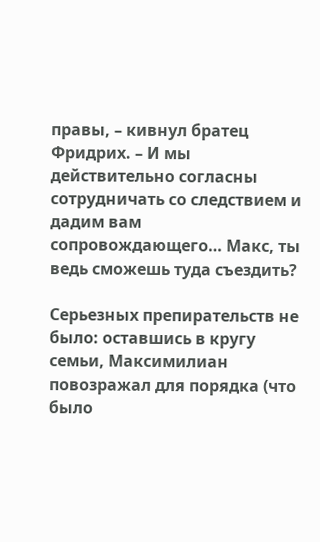правы, – кивнул братец Фридрих. – И мы действительно согласны сотрудничать со следствием и дадим вам сопровождающего… Макс, ты ведь сможешь туда съездить?

Серьезных препирательств не было: оставшись в кругу семьи, Максимилиан повозражал для порядка (что было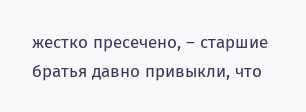жестко пресечено, – старшие братья давно привыкли, что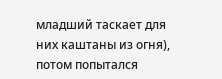младший таскает для них каштаны из огня), потом попытался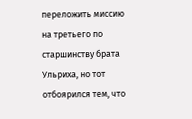переложить миссию на третьего по старшинству брата Ульриха, но тот отбоярился тем, что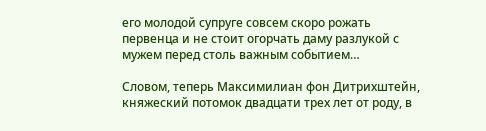его молодой супруге совсем скоро рожать первенца и не стоит огорчать даму разлукой с мужем перед столь важным событием…

Словом, теперь Максимилиан фон Дитрихштейн, княжеский потомок двадцати трех лет от роду, в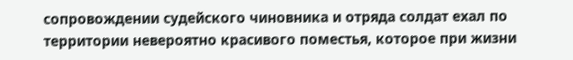сопровождении судейского чиновника и отряда солдат ехал по территории невероятно красивого поместья, которое при жизни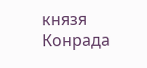князя Конрада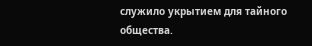служило укрытием для тайного общества.